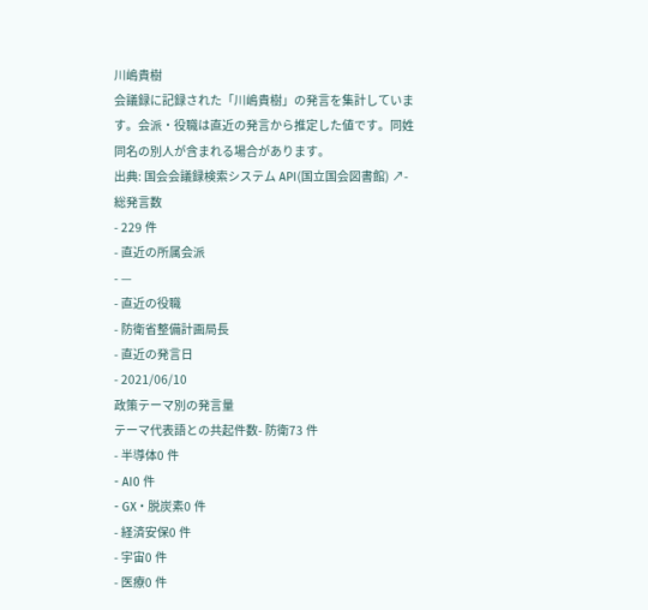川嶋貴樹
会議録に記録された「川嶋貴樹」の発言を集計しています。会派・役職は直近の発言から推定した値です。同姓同名の別人が含まれる場合があります。
出典: 国会会議録検索システム API(国立国会図書館) ↗- 総発言数
- 229 件
- 直近の所属会派
- —
- 直近の役職
- 防衛省整備計画局長
- 直近の発言日
- 2021/06/10
政策テーマ別の発言量
テーマ代表語との共起件数- 防衛73 件
- 半導体0 件
- AI0 件
- GX・脱炭素0 件
- 経済安保0 件
- 宇宙0 件
- 医療0 件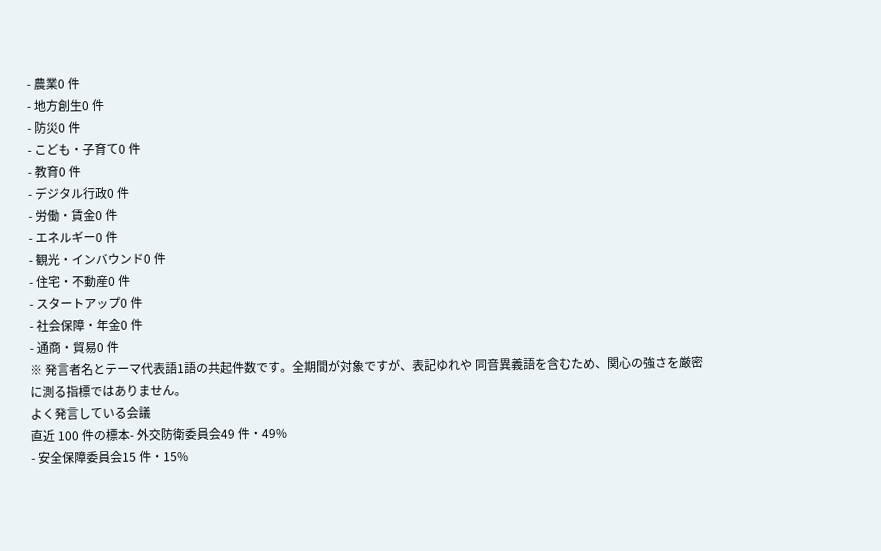- 農業0 件
- 地方創生0 件
- 防災0 件
- こども・子育て0 件
- 教育0 件
- デジタル行政0 件
- 労働・賃金0 件
- エネルギー0 件
- 観光・インバウンド0 件
- 住宅・不動産0 件
- スタートアップ0 件
- 社会保障・年金0 件
- 通商・貿易0 件
※ 発言者名とテーマ代表語1語の共起件数です。全期間が対象ですが、表記ゆれや 同音異義語を含むため、関心の強さを厳密に測る指標ではありません。
よく発言している会議
直近 100 件の標本- 外交防衛委員会49 件・49%
- 安全保障委員会15 件・15%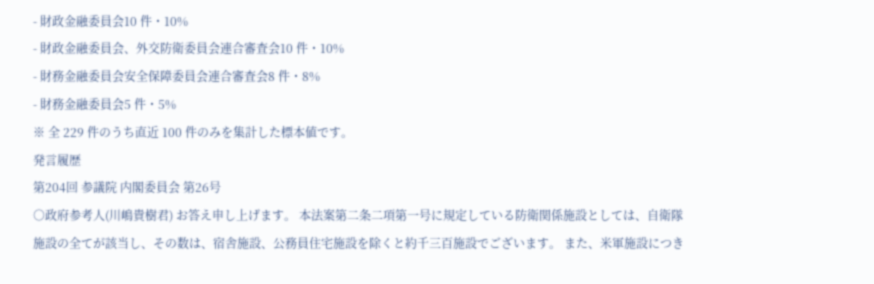- 財政金融委員会10 件・10%
- 財政金融委員会、外交防衛委員会連合審査会10 件・10%
- 財務金融委員会安全保障委員会連合審査会8 件・8%
- 財務金融委員会5 件・5%
※ 全 229 件のうち直近 100 件のみを集計した標本値です。
発言履歴
第204回 参議院 内閣委員会 第26号
○政府参考人(川嶋貴樹君) お答え申し上げます。 本法案第二条二項第一号に規定している防衛関係施設としては、自衛隊施設の全てが該当し、その数は、宿舎施設、公務員住宅施設を除くと約千三百施設でございます。 また、米軍施設につき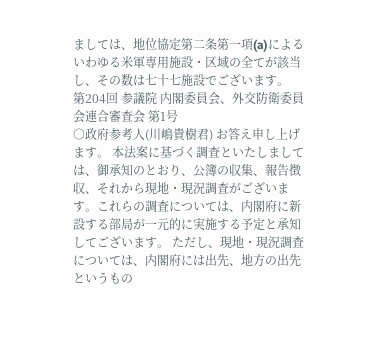ましては、地位協定第二条第一項(a)によるいわゆる米軍専用施設・区域の全てが該当し、その数は七十七施設でございます。
第204回 参議院 内閣委員会、外交防衛委員会連合審査会 第1号
○政府参考人(川嶋貴樹君) お答え申し上げます。 本法案に基づく調査といたしましては、御承知のとおり、公簿の収集、報告徴収、それから現地・現況調査がございます。これらの調査については、内閣府に新設する部局が一元的に実施する予定と承知してございます。 ただし、現地・現況調査については、内閣府には出先、地方の出先というもの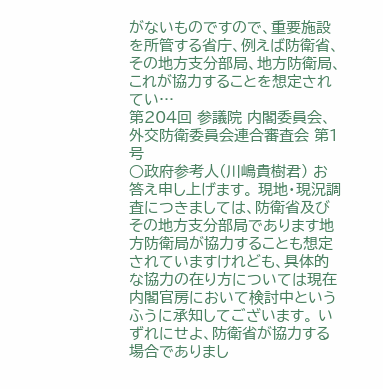がないものですので、重要施設を所管する省庁、例えば防衛省、その地方支分部局、地方防衛局、これが協力することを想定されてい…
第204回 参議院 内閣委員会、外交防衛委員会連合審査会 第1号
○政府参考人(川嶋貴樹君) お答え申し上げます。 現地・現況調査につきましては、防衛省及びその地方支分部局であります地方防衛局が協力することも想定されていますけれども、具体的な協力の在り方については現在内閣官房において検討中というふうに承知してございます。 いずれにせよ、防衛省が協力する場合でありまし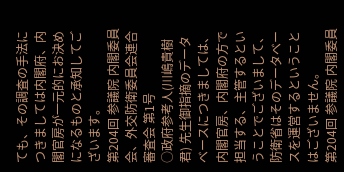ても、その調査の手法につきましては内閣府、内閣官房が一元的にお決めになるものと承知してございます。
第204回 参議院 内閣委員会、外交防衛委員会連合審査会 第1号
○政府参考人(川嶋貴樹君) 先生御指摘のデータベースにつきましては、内閣官房、内閣府の方で担当する、主管するということでございまして、防衛省はそのデータベースを運営するということはございません。
第204回 参議院 内閣委員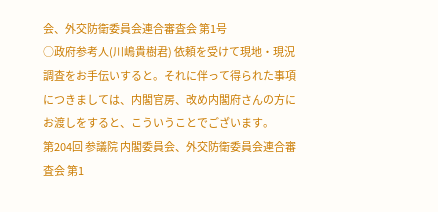会、外交防衛委員会連合審査会 第1号
○政府参考人(川嶋貴樹君) 依頼を受けて現地・現況調査をお手伝いすると。それに伴って得られた事項につきましては、内閣官房、改め内閣府さんの方にお渡しをすると、こういうことでございます。
第204回 参議院 内閣委員会、外交防衛委員会連合審査会 第1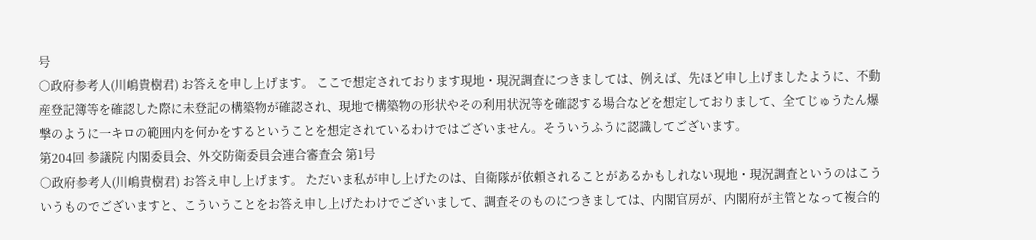号
○政府参考人(川嶋貴樹君) お答えを申し上げます。 ここで想定されております現地・現況調査につきましては、例えば、先ほど申し上げましたように、不動産登記簿等を確認した際に未登記の構築物が確認され、現地で構築物の形状やその利用状況等を確認する場合などを想定しておりまして、全てじゅうたん爆撃のように一キロの範囲内を何かをするということを想定されているわけではございません。そういうふうに認識してございます。
第204回 参議院 内閣委員会、外交防衛委員会連合審査会 第1号
○政府参考人(川嶋貴樹君) お答え申し上げます。 ただいま私が申し上げたのは、自衛隊が依頼されることがあるかもしれない現地・現況調査というのはこういうものでございますと、こういうことをお答え申し上げたわけでございまして、調査そのものにつきましては、内閣官房が、内閣府が主管となって複合的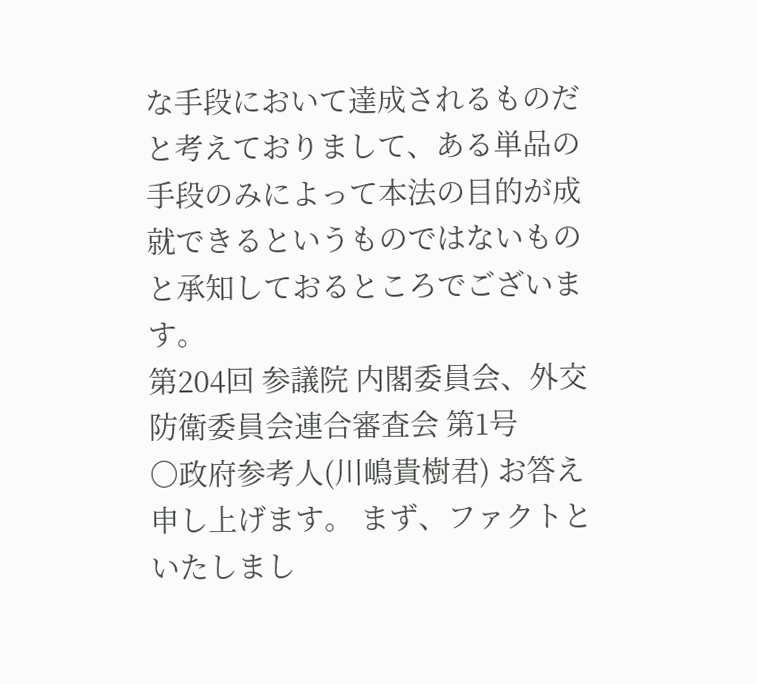な手段において達成されるものだと考えておりまして、ある単品の手段のみによって本法の目的が成就できるというものではないものと承知しておるところでございます。
第204回 参議院 内閣委員会、外交防衛委員会連合審査会 第1号
○政府参考人(川嶋貴樹君) お答え申し上げます。 まず、ファクトといたしまし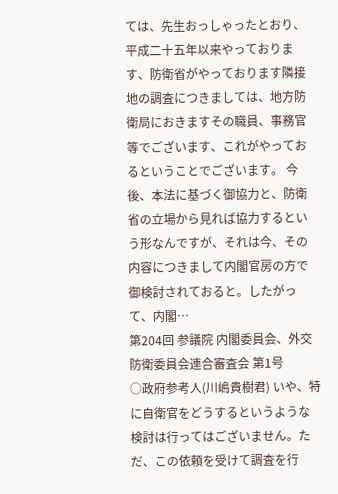ては、先生おっしゃったとおり、平成二十五年以来やっております、防衛省がやっております隣接地の調査につきましては、地方防衛局におきますその職員、事務官等でございます、これがやっておるということでございます。 今後、本法に基づく御協力と、防衛省の立場から見れば協力するという形なんですが、それは今、その内容につきまして内閣官房の方で御検討されておると。したがって、内閣…
第204回 参議院 内閣委員会、外交防衛委員会連合審査会 第1号
○政府参考人(川嶋貴樹君) いや、特に自衛官をどうするというような検討は行ってはございません。ただ、この依頼を受けて調査を行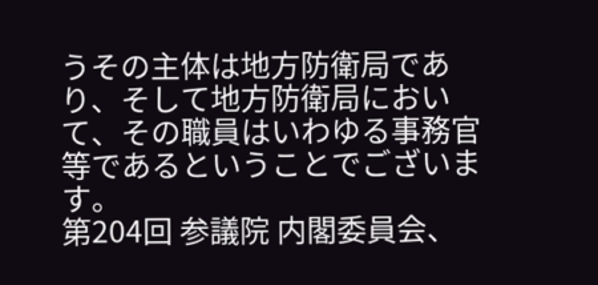うその主体は地方防衛局であり、そして地方防衛局において、その職員はいわゆる事務官等であるということでございます。
第204回 参議院 内閣委員会、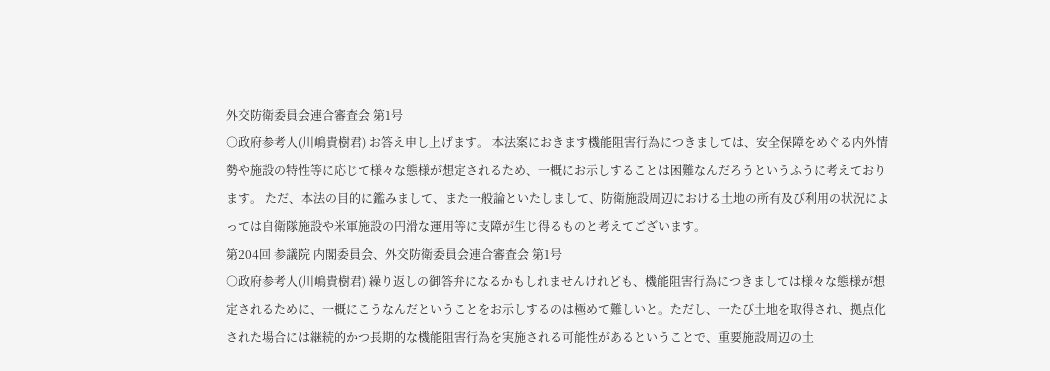外交防衛委員会連合審査会 第1号
○政府参考人(川嶋貴樹君) お答え申し上げます。 本法案におきます機能阻害行為につきましては、安全保障をめぐる内外情勢や施設の特性等に応じて様々な態様が想定されるため、一概にお示しすることは困難なんだろうというふうに考えております。 ただ、本法の目的に鑑みまして、また一般論といたしまして、防衛施設周辺における土地の所有及び利用の状況によっては自衛隊施設や米軍施設の円滑な運用等に支障が生じ得るものと考えてございます。
第204回 参議院 内閣委員会、外交防衛委員会連合審査会 第1号
○政府参考人(川嶋貴樹君) 繰り返しの御答弁になるかもしれませんけれども、機能阻害行為につきましては様々な態様が想定されるために、一概にこうなんだということをお示しするのは極めて難しいと。ただし、一たび土地を取得され、拠点化された場合には継続的かつ長期的な機能阻害行為を実施される可能性があるということで、重要施設周辺の土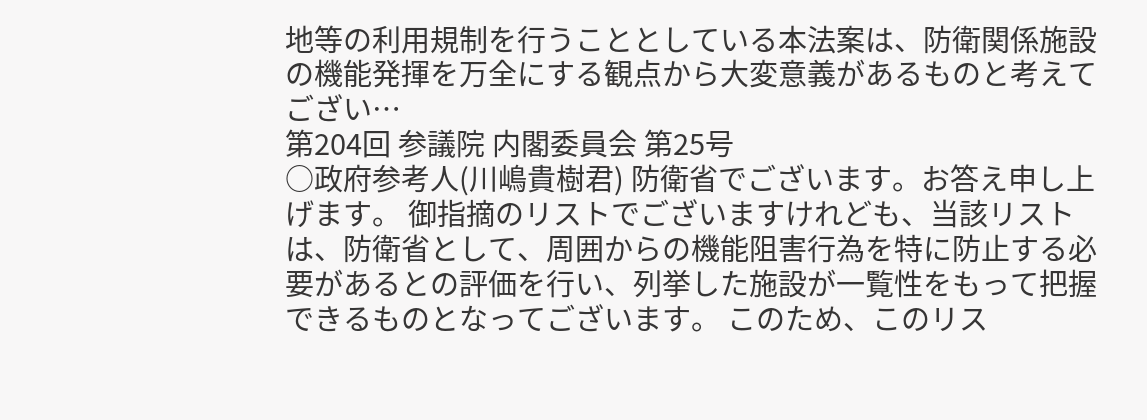地等の利用規制を行うこととしている本法案は、防衛関係施設の機能発揮を万全にする観点から大変意義があるものと考えてござい…
第204回 参議院 内閣委員会 第25号
○政府参考人(川嶋貴樹君) 防衛省でございます。お答え申し上げます。 御指摘のリストでございますけれども、当該リストは、防衛省として、周囲からの機能阻害行為を特に防止する必要があるとの評価を行い、列挙した施設が一覧性をもって把握できるものとなってございます。 このため、このリス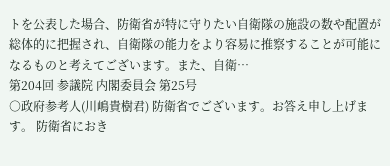トを公表した場合、防衛省が特に守りたい自衛隊の施設の数や配置が総体的に把握され、自衛隊の能力をより容易に推察することが可能になるものと考えてございます。また、自衛…
第204回 参議院 内閣委員会 第25号
○政府参考人(川嶋貴樹君) 防衛省でございます。お答え申し上げます。 防衛省におき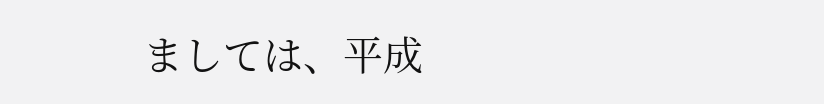ましては、平成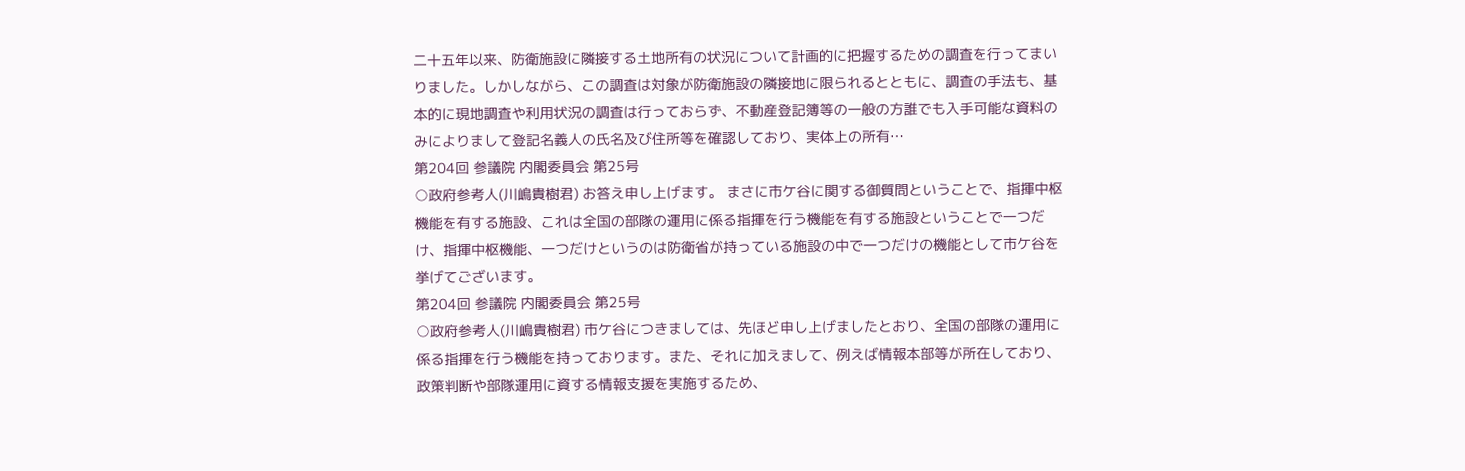二十五年以来、防衛施設に隣接する土地所有の状況について計画的に把握するための調査を行ってまいりました。しかしながら、この調査は対象が防衛施設の隣接地に限られるとともに、調査の手法も、基本的に現地調査や利用状況の調査は行っておらず、不動産登記簿等の一般の方誰でも入手可能な資料のみによりまして登記名義人の氏名及び住所等を確認しており、実体上の所有…
第204回 参議院 内閣委員会 第25号
○政府参考人(川嶋貴樹君) お答え申し上げます。 まさに市ケ谷に関する御質問ということで、指揮中枢機能を有する施設、これは全国の部隊の運用に係る指揮を行う機能を有する施設ということで一つだけ、指揮中枢機能、一つだけというのは防衛省が持っている施設の中で一つだけの機能として市ケ谷を挙げてございます。
第204回 参議院 内閣委員会 第25号
○政府参考人(川嶋貴樹君) 市ケ谷につきましては、先ほど申し上げましたとおり、全国の部隊の運用に係る指揮を行う機能を持っております。また、それに加えまして、例えば情報本部等が所在しており、政策判断や部隊運用に資する情報支援を実施するため、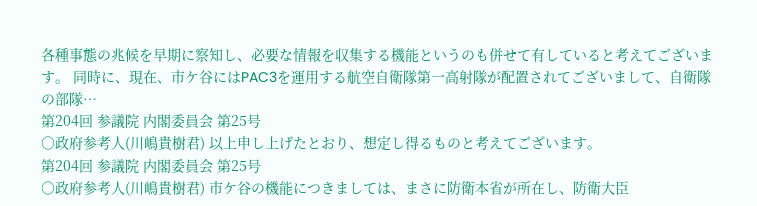各種事態の兆候を早期に察知し、必要な情報を収集する機能というのも併せて有していると考えてございます。 同時に、現在、市ケ谷にはPAC3を運用する航空自衛隊第一高射隊が配置されてございまして、自衛隊の部隊…
第204回 参議院 内閣委員会 第25号
○政府参考人(川嶋貴樹君) 以上申し上げたとおり、想定し得るものと考えてございます。
第204回 参議院 内閣委員会 第25号
○政府参考人(川嶋貴樹君) 市ケ谷の機能につきましては、まさに防衛本省が所在し、防衛大臣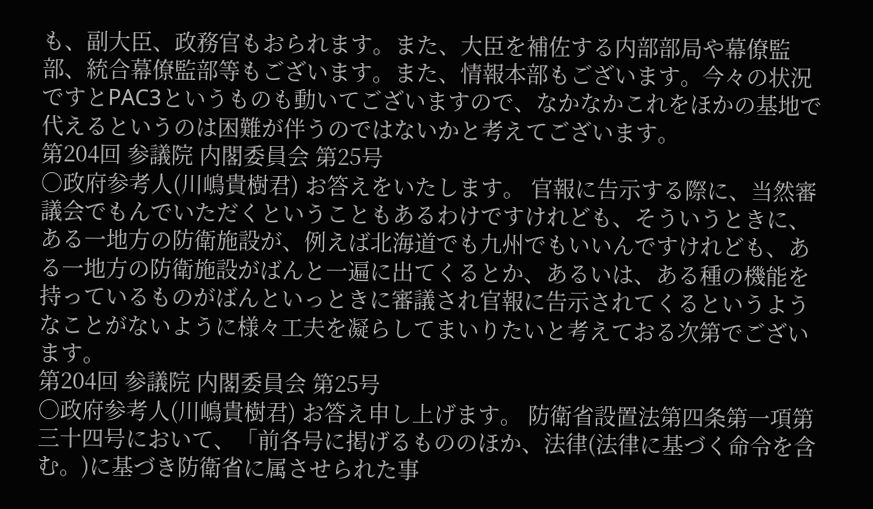も、副大臣、政務官もおられます。また、大臣を補佐する内部部局や幕僚監部、統合幕僚監部等もございます。また、情報本部もございます。今々の状況ですとPAC3というものも動いてございますので、なかなかこれをほかの基地で代えるというのは困難が伴うのではないかと考えてございます。
第204回 参議院 内閣委員会 第25号
○政府参考人(川嶋貴樹君) お答えをいたします。 官報に告示する際に、当然審議会でもんでいただくということもあるわけですけれども、そういうときに、ある一地方の防衛施設が、例えば北海道でも九州でもいいんですけれども、ある一地方の防衛施設がばんと一遍に出てくるとか、あるいは、ある種の機能を持っているものがばんといっときに審議され官報に告示されてくるというようなことがないように様々工夫を凝らしてまいりたいと考えておる次第でございます。
第204回 参議院 内閣委員会 第25号
○政府参考人(川嶋貴樹君) お答え申し上げます。 防衛省設置法第四条第一項第三十四号において、「前各号に掲げるもののほか、法律(法律に基づく命令を含む。)に基づき防衛省に属させられた事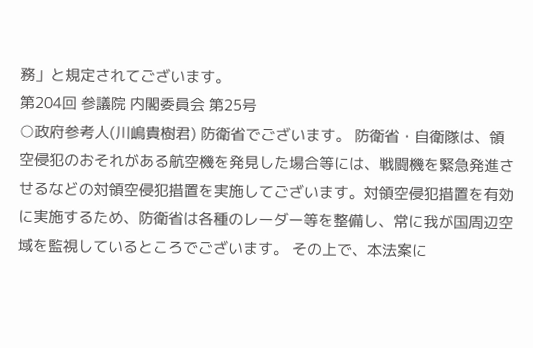務」と規定されてございます。
第204回 参議院 内閣委員会 第25号
○政府参考人(川嶋貴樹君) 防衛省でございます。 防衛省・自衛隊は、領空侵犯のおそれがある航空機を発見した場合等には、戦闘機を緊急発進させるなどの対領空侵犯措置を実施してございます。対領空侵犯措置を有効に実施するため、防衛省は各種のレーダー等を整備し、常に我が国周辺空域を監視しているところでございます。 その上で、本法案に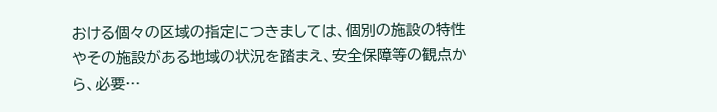おける個々の区域の指定につきましては、個別の施設の特性やその施設がある地域の状況を踏まえ、安全保障等の観点から、必要…